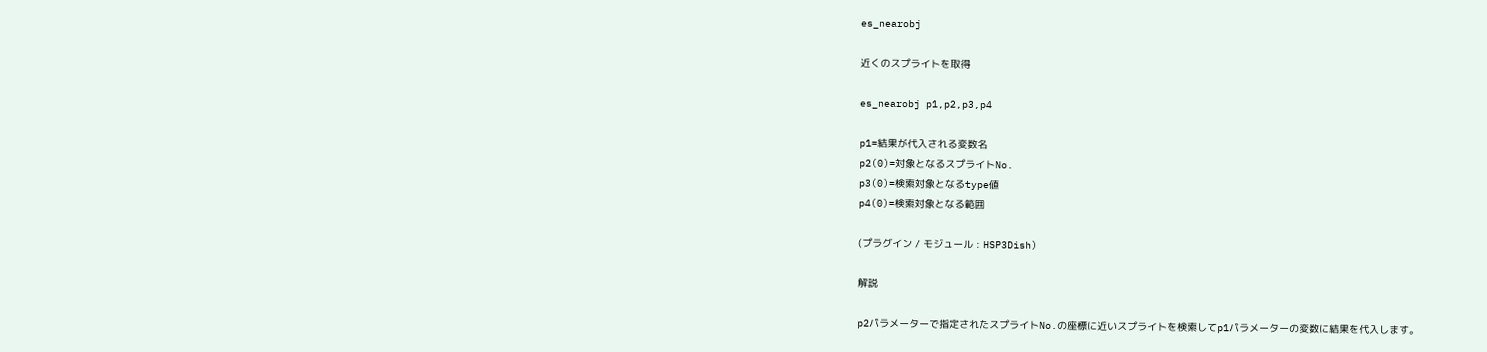es_nearobj

近くのスプライトを取得

es_nearobj p1,p2,p3,p4

p1=結果が代入される変数名
p2(0)=対象となるスプライトNo.
p3(0)=検索対象となるtype値
p4(0)=検索対象となる範囲

(プラグイン / モジュール : HSP3Dish)

解説

p2パラメーターで指定されたスプライトNo.の座標に近いスプライトを検索してp1パラメーターの変数に結果を代入します。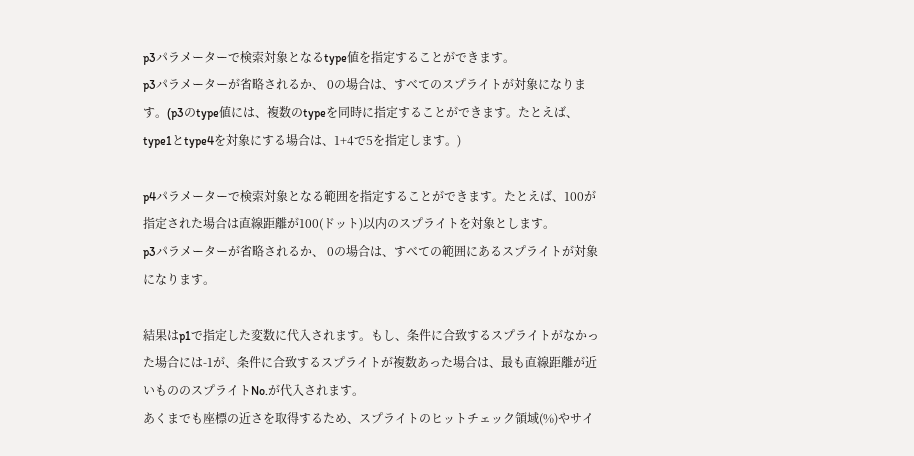p3パラメーターで検索対象となるtype値を指定することができます。
p3パラメーターが省略されるか、 0の場合は、すべてのスプライトが対象になります。(p3のtype値には、複数のtypeを同時に指定することができます。たとえば、type1とtype4を対象にする場合は、1+4で5を指定します。)

p4パラメーターで検索対象となる範囲を指定することができます。たとえば、100が指定された場合は直線距離が100(ドット)以内のスプライトを対象とします。
p3パラメーターが省略されるか、 0の場合は、すべての範囲にあるスプライトが対象になります。

結果はp1で指定した変数に代入されます。もし、条件に合致するスプライトがなかった場合には-1が、条件に合致するスプライトが複数あった場合は、最も直線距離が近いもののスプライトNo.が代入されます。
あくまでも座標の近さを取得するため、スプライトのヒットチェック領域(%)やサイ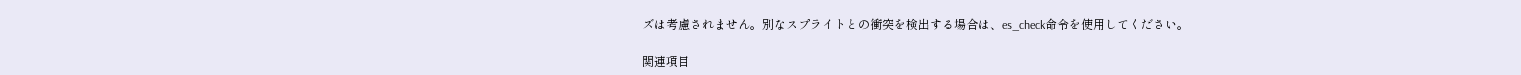ズは考慮されません。別なスプライトとの衝突を検出する場合は、es_check命令を使用してください。

関連項目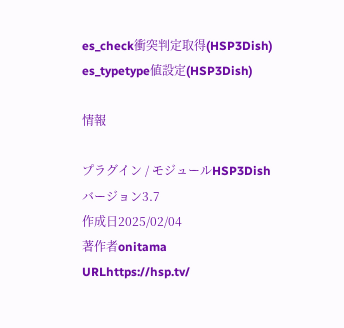es_check衝突判定取得(HSP3Dish)
es_typetype値設定(HSP3Dish)

情報

プラグイン / モジュールHSP3Dish
バージョン3.7
作成日2025/02/04
著作者onitama
URLhttps://hsp.tv/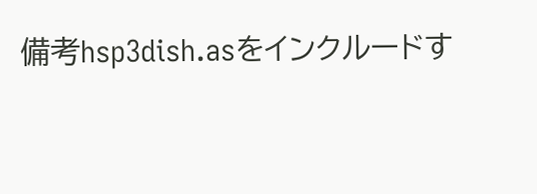備考hsp3dish.asをインクルードす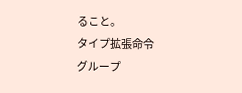ること。
タイプ拡張命令
グループ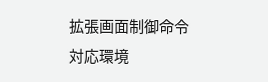拡張画面制御命令
対応環境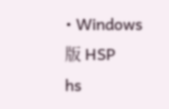• Windows 版 HSP
hs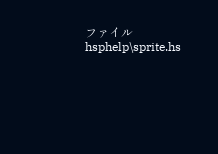ファイルhsphelp\sprite.hs